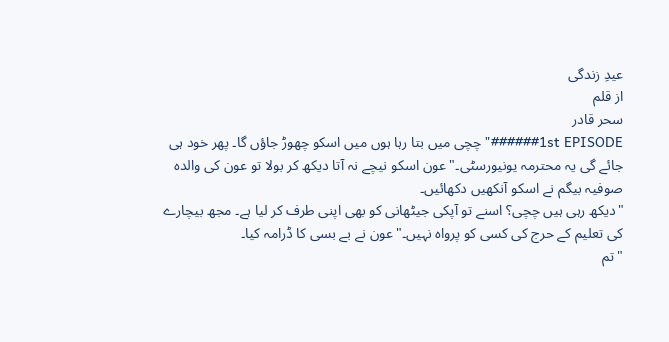عیدِ زندگی
از قلم
سحر قادر
###1st EPISODE###"چچی میں بتا رہا ہوں میں اسکو چھوڑ جاؤں گا۔ پھر خود ہی جائے گی یہ محترمہ یونیورسٹی۔" عون اسکو نیچے نہ آتا دیکھ کر بولا تو عون کی والدہ صوفیہ بیگم نے اسکو آنکھیں دکھائیں۔
"دیکھ رہی ہیں چچی؟ اسنے تو آپکی جیٹھانی کو بھی اپنی طرف کر لیا ہے۔ مجھ بیچارے کی تعلیم کے حرج کی کسی کو پرواہ نہیں۔"عون نے بے بسی کا ڈرامہ کیا۔
"تم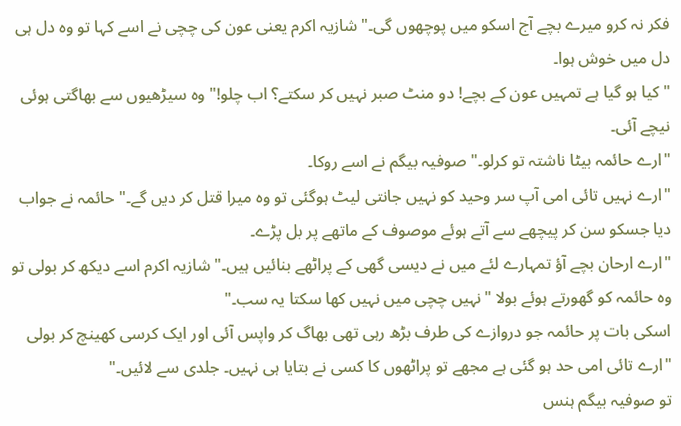فکر نہ کرو میرے بچے آج اسکو میں پوچھوں گی۔" شازیہ اکرم یعنی عون کی چچی نے اسے کہا تو وہ دل ہی دل میں خوش ہوا۔
"کیا ہو گیا ہے تمہیں عون کے بچے! دو منٹ صبر نہیں کر سکتے؟ اب چلو!" وہ سیڑھیوں سے بھاگتی ہوئی نیچے آئی۔
"ارے حائمہ بیٹا ناشتہ تو کرلو۔" صوفیہ بیگم نے اسے روکا۔
"ارے نہیں تائی امی آپ سر وحید کو نہیں جانتی لیٹ ہوگئی تو وہ میرا قتل کر دیں گے۔" حائمہ نے جواب دیا جسکو سن کر پیچھے سے آتے ہوئے موصوف کے ماتھے پر بل پڑے۔
"ارے ارحان بچے آؤ تمہارے لئے میں نے دیسی گھی کے پراٹھے بنائیں ہیں۔" شازیہ اکرم اسے دیکھ کر بولی تو وہ حائمہ کو گھورتے ہوئے بولا "نہیں چچی میں نہیں کھا سکتا یہ سب۔"
اسکی بات پر حائمہ جو دروازے کی طرف بڑھ رہی تھی بھاگ کر واپس آئی اور ایک کرسی کھینچ کر بولی "ارے تائی امی حد ہو گئی ہے مجھے تو پراٹھوں کا کسی نے بتایا ہی نہیں۔ جلدی سے لائیں۔"
تو صوفیہ بیگم ہنس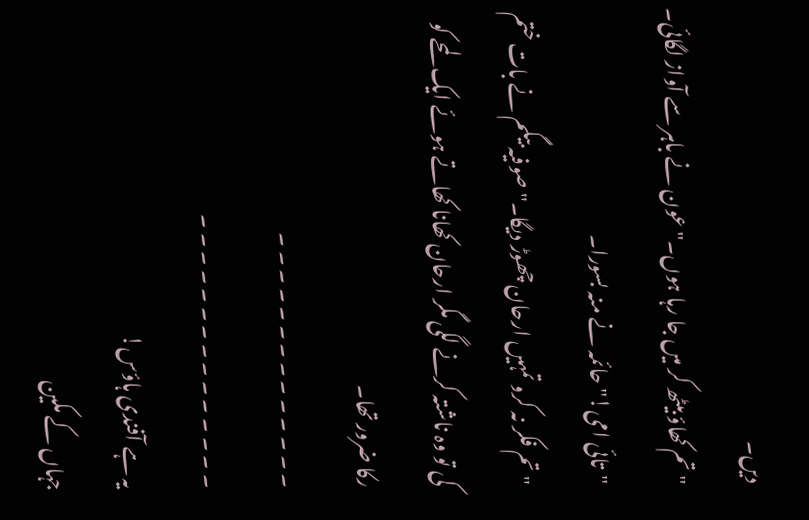دیں۔
"تم کھاؤ بیٹھ کر میں جا رہا ہوں۔" عون نے باہر سے آواز لگائی۔
"تائی امی!" حائمہ نے منہ بسورا۔
"تم فکر نہ کرو تمہیں ارحان چھوڑ دیگا۔" صوفیہ بیگم نے بات ختم کی تو وہ ناشتہ کرنے لگی مگر ارحان کھانا کھاتے ہوئے ایک لمحے کو رکا ضرور تھا۔
۔ ۔ ۔ ۔ ۔ ۔ ۔ ۔ ۔ ۔ ۔ ۔ ۔ ۔
۔ ۔ ۔ ۔ ۔ ۔ ۔ ۔ ۔ ۔ ۔ ۔ ۔ ۔ ۔
یہ ہے آفندی ہاؤس!
جہاں کے مکین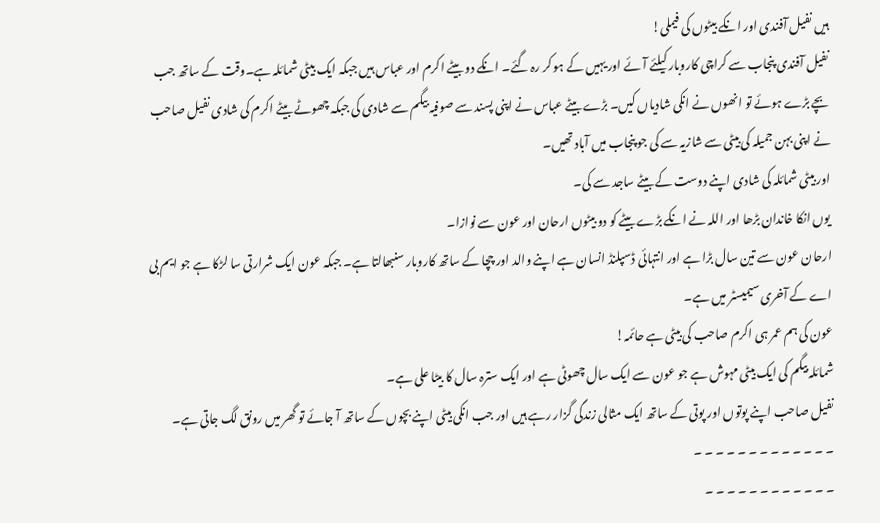ہیں نفیل آفندی اور انکے بیٹوں کی فیملی!
نفیل آفندی پنجاب سے کراچی کاروبار کیلئے آئے اور یہیں کے ہو کر رہ گئے۔ انکے دو بیٹے اکرم اور عباس ہیں جبکہ ایک بیٹی شمائلہ ہے۔وقت کے ساتھ جب بچے بڑے ہوئے تو انھوں نے انکی شادیاں کیں۔ بڑے بیٹے عباس نے اپنی پسند سے صوفیہ بیگم سے شادی کی جبکہ چھوٹے بیٹے اکرم کی شادی نفیل صاحب نے اپنی بہن جمیلہ کی بیٹی سے شازیہ سے کی جو پنجاب میں آباد تھیں۔
اور بیٹی شمائلہ کی شادی اپنے دوست کے بیٹے ساجد سے کی۔
یوں انکا خاندان بڑھا اور اللہ نے انکے بڑے بیٹے کو دو بیٹوں ارحان اور عون سے نوازا۔
ارحان عون سے تین سال بڑا ہے اور انتہائی ڈسپلنڈ انسان ہے اپنے والد اور چچا کے ساتھ کاروبار سنبھالتا ہے۔ جبکہ عون ایک شرارتی سا لڑکا ہے جو ایم بی اے کے آخری سیمیسٹر میں ہے۔
عون کی ہم عمر ہی اکرم صاحب کی بیٹی ہے حائمہ!
شمائلہ بیگم کی ایک بیٹی مہوش ہے جو عون سے ایک سال چھوٹی ہے اور ایک سترہ سال کا بیٹا علی ہے۔
نفیل صاحب اپنے پوتوں اور پوتی کے ساتھ ایک مثالی زندگی گزار رہے ہیں اور جب انکی بیٹی اپنے بچوں کے ساتھ آ جائے تو گھر میں رونق لگ جاتی ہے۔
۔ ۔ ۔ ۔ ۔ ۔ ۔ ۔ ۔ ۔ ۔ ۔ ۔
۔ ۔ ۔ ۔ ۔ ۔ ۔ ۔ ۔ ۔ ۔ ۔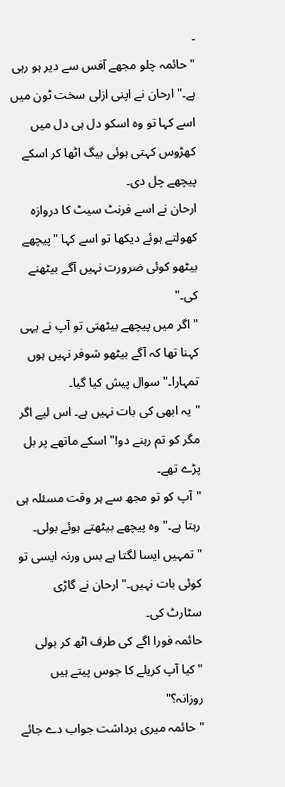۔
"حائمہ چلو مجھے آفس سے دیر ہو رہی ہے۔" ارحان نے اپنی ازلی سخت ٹون میں اسے کہا تو وہ اسکو دل ہی دل میں کھڑوس کہتی ہوئی بیگ اٹھا کر اسکے پیچھے چل دی۔
ارحان نے اسے فرنٹ سیٹ کا دروازہ کھولتے ہوئے دیکھا تو اسے کہا "پیچھے بیٹھو کوئی ضرورت نہیں آگے بیٹھنے کی۔"
"اگر میں پیچھے بیٹھتی تو آپ نے یہی کہنا تھا کہ آگے بیٹھو شوفر نہیں ہوں تمہارا۔" سوال پیش کیا گیا۔
"یہ ابھی کی بات نہیں ہے۔ اس لیے اگر مگر کو تم رہنے دو!" اسکے ماتھے پر بل پڑے تھے۔
"آپ کو تو مجھ سے ہر وقت مسئلہ ہی رہتا ہے۔" وہ پیچھے بیٹھتے ہوئے بولی۔
" تمہیں ایسا لگتا ہے بس ورنہ ایسی تو کوئی بات نہیں۔" ارحان نے گاڑی سٹارٹ کی۔
حائمہ فورا اگے کی طرف اٹھ کر بولی "کیا آپ کریلے کا جوس پیتے ہیں روزانہ؟"
"حائمہ میری برداشت جواب دے جائے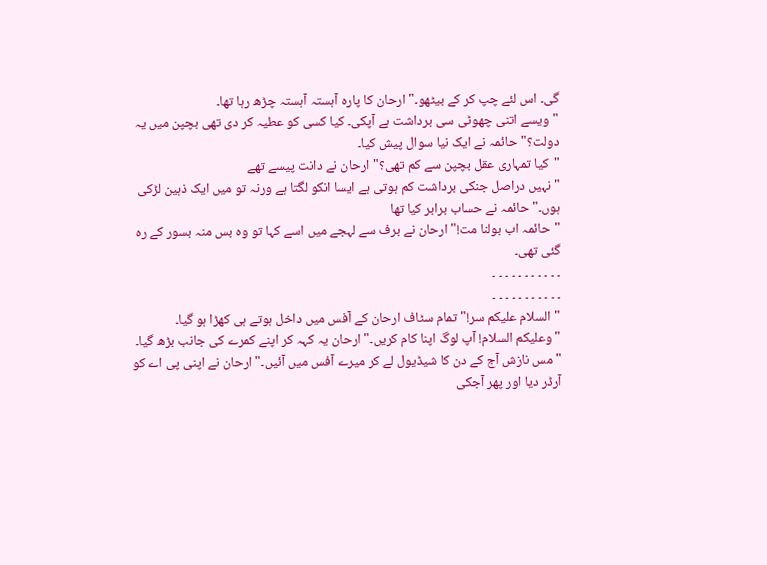گی۔ اس لئے چپ کر کے بیٹھو۔" ارحان کا پارہ آہستہ آہستہ چڑھ رہا تھا۔
"ویسے اتنی چھوٹی سی برداشت ہے آپکی۔ کیا کسی کو عطیہ کر دی تھی بچپن میں یہ دولت؟" حائمہ نے ایک نیا سوال پیش کیا۔
"کیا تمہاری عقل بچپن سے کم تھی؟" ارحان نے دانت پیسے تھے
"نہیں دراصل جنکی برداشت کم ہوتی ہے ایسا انکو لگتا ہے ورنہ تو میں ایک ذہین لڑکی ہوں۔" حائمہ نے حساب برابر کیا تھا
"حائمہ اب بولنا مت!" ارحان نے برف سے لہجے میں اسے کہا تو وہ بس منہ بسور کے رہ گئی تھی۔
۔ ۔ ۔ ۔ ۔ ۔ ۔ ۔ ۔ ۔ ۔
۔ ۔ ۔ ۔ ۔ ۔ ۔ ۔ ۔ ۔ ۔
"السلام علیکم سر!" تمام سٹاف ارحان کے آفس میں داخل ہوتے ہی کھڑا ہو گیا۔
"وعلیکم السلام! آپ لوگ اپنا کام کریں۔" ارحان یہ کہہ کر اپنے کمرے کی جانب بڑھ گیا۔
"مس نازش آج کے دن کا شیڈیول لے کر میرے آفس میں آئیں۔" ارحان نے اپنی پی اے کو آرڈر دیا اور پھر آجکی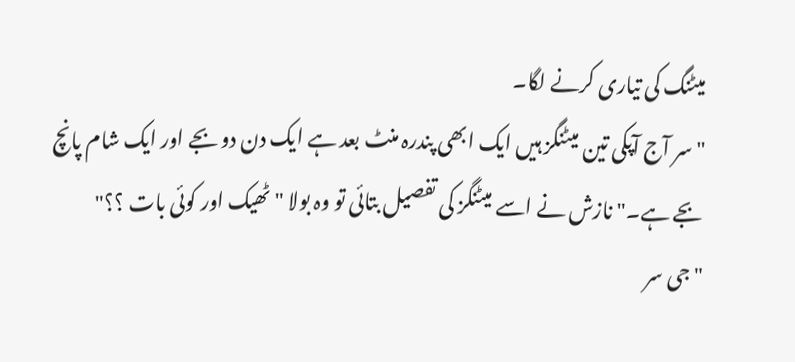میٹنگ کی تیاری کرنے لگا۔
"سر آج آپکی تین میٹنگز ہیں ایک ابھی پندرہ منٹ بعد ہے ایک دن دو بجے اور ایک شام پانچ بجے ہے۔" نازش نے اسے میٹنگز کی تفصیل بتائی تو وہ بولا "ٹھیک اور کوئی بات ؟؟"
"جی سر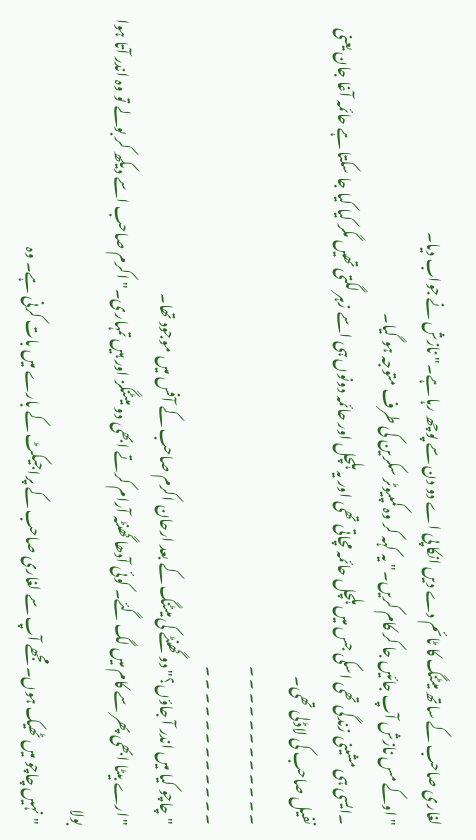لغاری صاحب کے ساتھ میٹنگ کا ٹائم دے دیں انکا پی اے دو دن سے پوچھ رہا ہے۔" نازش نے جواب دیا۔
"اوکے مس نازش آپ جائیں جا کر کام کریں۔" یہ کہہ کر وہ کمپیوٹر سکرین کی طرف متوجہ ہو گیا۔
۔ایسی ہی مشینی زندگی تھی اسکی جس میں ہلچل حائمہ مچاتی تھی اور یہ ہلچل اور حائمہ دونوں ہی اسے زہر لگتی تھیں مگر کیا کیا جا سکتا ہے حائمہ آغا جان یعنی نفیل صاحب کی لاڈلی تھی۔
۔ ۔ ۔ ۔ ۔ ۔ ۔ ۔ ۔ ۔ ۔ ۔
۔ ۔ ۔ ۔ ۔ ۔ ۔ ۔ ۔ ۔ ۔ ۔
"چاچو کیا میں اندر آ جاؤں؟" دو گھنٹے کی میٹنگ کے بعد ارحان اکرم صاحب کے آفس میں موجود تھا۔
"ارے بیٹا ابھی پھر سے کام میں لگ گئے۔ کوئی آدھا گھنٹہ آرام کرتے ابھی دو میٹنگز اور ہیں تمہاری۔" اکرم صاحب اسے دیکھ کر بولے تو وہ اندر آتا ہوا بولا
"نہیں چاچو میں ٹھیک ہوں۔ مجھے آپ سے لغاری صاحب کے پراجیکٹ کے بارے میں بات کرنی ہے۔ وہ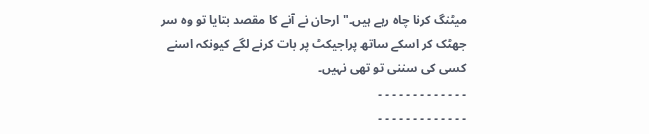میٹنگ کرنا چاہ رہے ہیں۔" ارحان نے آنے کا مقصد بتایا تو وہ سر جھٹک کر اسکے ساتھ پراجیکٹ پر بات کرنے لگے کیونکہ اسنے کسی کی سننی تو تھی نہیں۔
۔ ۔ ۔ ۔ ۔ ۔ ۔ ۔ ۔ ۔ ۔ ۔ ۔
۔ ۔ ۔ ۔ ۔ ۔ ۔ ۔ ۔ ۔ ۔ ۔ ۔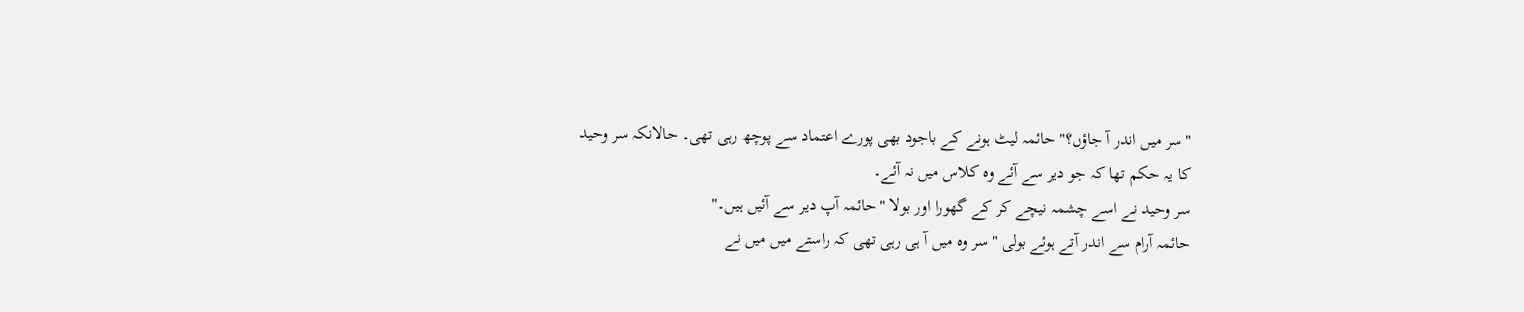"سر میں اندر آ جاؤں؟" حائمہ لیٹ ہونے کے باجود بھی پورے اعتماد سے پوچھ رہی تھی۔ حالانکہ سر وحید کا یہ حکم تھا کہ جو دیر سے آئے وہ کلاس میں نہ آئے۔
سر وحید نے اسے چشمہ نیچے کر کے گھورا اور بولا "حائمہ آپ دیر سے آئیں ہیں۔"
حائمہ آرام سے اندر آتے ہوئے بولی "سر وہ میں آ ہی رہی تھی کہ راستے میں میں نے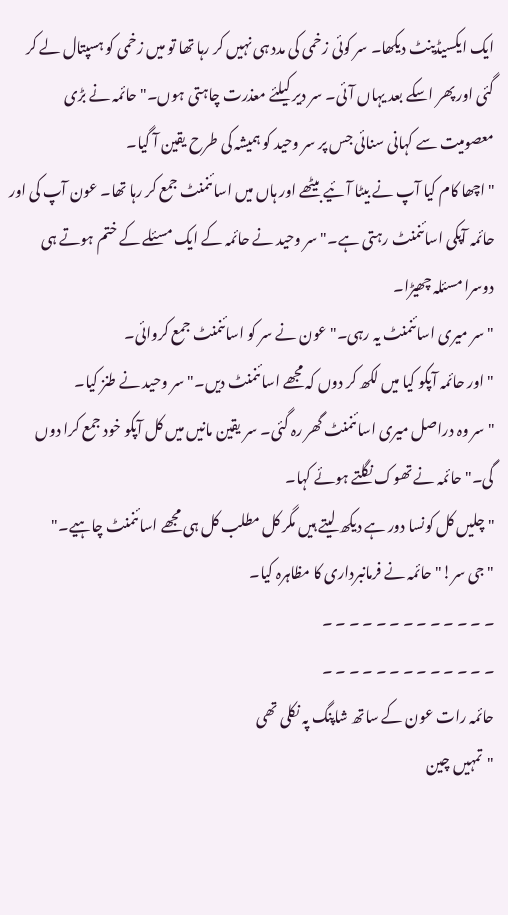ایک ایکسیڈینٹ دیکھا۔ سر کوئی زخمی کی مدد ہی نہیں کر رہا تھا تو میں زخمی کو ہسپتال لے کر گئی اور پھر اسکے بعد یہاں آئی۔ سر دیر کیلئے معذرت چاہتی ہوں۔" حائمہ نے بڑی معصومیت سے کہانی سنائی جس پر سر وحید کو ہمیشہ کی طرح یقین آ گیا۔
"اچھا کام کیا آپ نے بیٹا آئیے بیٹھے اور ہاں میں اسائنمنٹ جمع کر رہا تھا۔ عون آپ کی اور حائمہ آپکی اسائنمنٹ رہتی ہے۔" سر وحید نے حائمہ کے ایک مسئلے کے ختم ہوتے ہی دوسرا مسئلہ چھیڑا۔
"سر میری اسائنمنٹ یہ رہی۔" عون نے سر کو اسائنمنٹ جمع کروائی۔
"اور حائمہ آپکو کیا میں لکھ کر دوں کہ مجھے اسائنمنٹ دیں۔" سر وحید نے طنز کیا۔
"سر وہ دراصل میری اسائنمنٹ گھر رہ گئی۔ سر یقین مانیں میں کل آپکو خود جمع کرا دوں گی۔" حائمہ نے تھوک نگلتے ہوئے کہا۔
"چلیں کل کونسا دور ہے دیکھ لیتے ہیں مگر کل مطلب کل ہی مجھے اسائنمنٹ چاہیے۔"
"جی سر!" حائمہ نے فرمانبرداری کا مظاہرہ کیا۔
۔ ۔ ۔ ۔ ۔ ۔ ۔ ۔ ۔ ۔ ۔ ۔ ۔
۔ ۔ ۔ ۔ ۔ ۔ ۔ ۔ ۔ ۔ ۔ ۔ ۔
حائمہ رات عون کے ساتھ شاپنگ پہ نکلی تھی
"تمہیں چین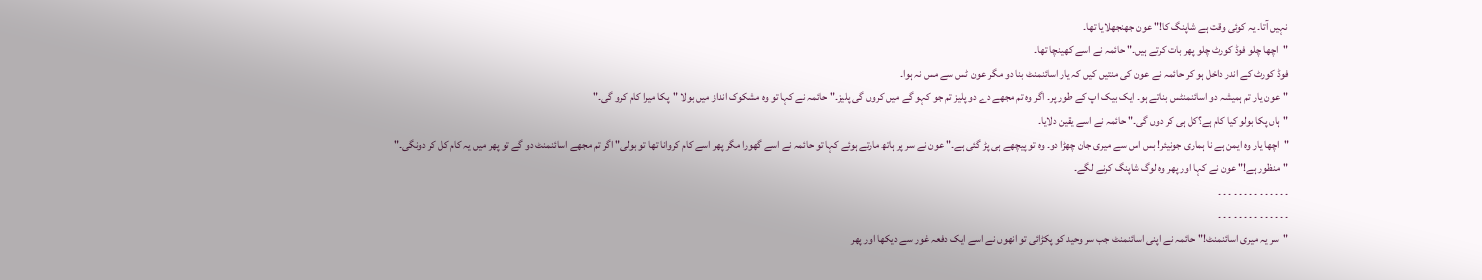نہیں آتا۔ یہ کوئی وقت ہے شاپنگ کا!" عون جھنجھلایا تھا۔
"اچھا چلو فوڈ کورٹ چلو پھر بات کرتے ہیں۔" حائمہ نے اسے کھینچا تھا۔
فوڈ کورٹ کے اندر داخل ہو کر حائمہ نے عون کی منتیں کیں کہ یار اسائنمنٹ بنا دو مگر عون ٹس سے مس نہ ہوا۔
"عون یار تم ہمیشہ دو اسائنمنٹس بناتے ہو۔ ایک بیک اپ کے طور پر۔ اگر وہ تم مجھے دے دو پلیز تم جو کہو گے میں کروں گی پلیز۔" حائمہ نے کہا تو وہ مشکوک انداز میں بولا "پکا میرا کام کرو گی۔"
"ہاں پکا بولو کیا کام ہے؟کل ہی کر دوں گی۔" حائمہ نے اسے یقین دلایا۔
"اچھا یار وہ ایمن ہے نا ہماری جونیئر! بس اس سے میری جان چھڑا دو۔ وہ تو پیچھے ہی پڑ گئی ہے۔" عون نے سر پر ہاتھ مارتے ہوئے کہا تو حائمہ نے اسے گھورا مگر پھر اسے کام کروانا تھا تو بولی" اگر تم مجھے اسائنمنٹ دو گے تو پھر میں یہ کام کل کر دونگی۔"
"منظور ہے!" عون نے کہا اور پھر وہ لوگ شاپنگ کرنے لگے۔
۔ ۔ ۔ ۔ ۔ ۔ ۔ ۔ ۔ ۔ ۔ ۔ ۔ ۔
۔ ۔ ۔ ۔ ۔ ۔ ۔ ۔ ۔ ۔ ۔ ۔ ۔ ۔
"سر یہ میری اسائنمنٹ!" حائمہ نے اپنی اسائنمنٹ جب سر وحید کو پکڑائی تو انھوں نے اسے ایک دفعہ غور سے دیکھا اور پھر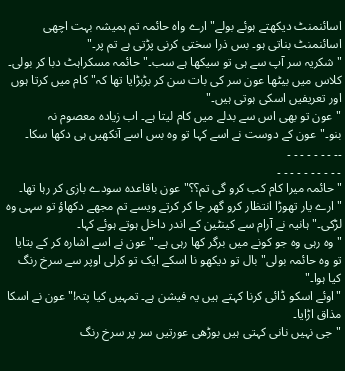اسائنمنٹ دیکھتے ہوئے بولے"ارے واہ حائمہ تم ہمیشہ بہت اچھی اسائنمنٹ بناتی ہو۔ بس ذرا سختی کرنی پڑتی ہے تم پر۔"
"شکریہ سر آپ سے ہی تو سیکھا ہے سب۔" حائمہ مسکراہٹ دبا کر بولی۔
کلاس میں بیٹھا عون سر کی بات سن کر بڑبڑایا تھا کہ" کام میں کرتا ہوں اور تعریفیں اسکی ہوتی ہیں۔"
"عون تو بھی اس سے بدلے میں کام لیتا ہے۔ اب زیادہ معصوم نہ بنو۔"عون کے دوست نے اسے کہا تو وہ بس اسے آنکھیں ہی دکھا سکا۔
۔۔ ۔ ۔ ۔ ۔ ۔ ۔ ۔
۔ ۔ ۔ ۔ ۔ ۔ ۔ ۔ ۔ ۔
"حائمہ میرا کام کب کرو گی تم؟؟" عون باقاعدہ سودے بازی کر رہا تھا۔
"ارے یار تھوڑا انتظار کرو گھر جا کر کرتے ویسے تم مجھے دکھاؤ تو سہی وہ لڑکی۔" ہانیہ نے آرام سے کینٹین کے اندر داخل ہوتے ہوئے کہا۔
"وہ رہی وہ جو کونے میں برگر کھا رہی ہے۔" عون نے اسے اشارہ کر کے بتایا تو وہ حائمہ بولی"بال تو دیکھو نا اسکے ایک تو کرلی اوپر سے سرخ رنگ کیا ہوا۔"
"اوئے اسکو ڈائی کرنا کہتے ہیں یہ فیشن ہے۔ تمہیں کیا پتہ!" عون نے اسکا مذاق اڑایا۔
"جی نہیں نانی کہتی ہیں بوڑھی عورتیں سر پر سرخ رنگ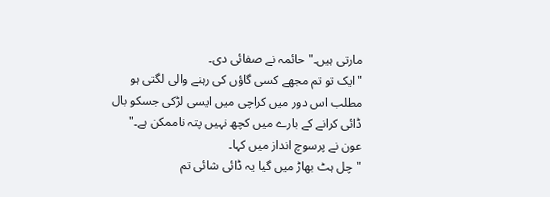مارتی ہیں۔" حائمہ نے صفائی دی۔
"ایک تو تم مجھے کسی گاؤں کی رہنے والی لگتی ہو مطلب اس دور میں کراچی میں ایسی لڑکی جسکو بال ڈائی کرانے کے بارے میں کچھ نہیں پتہ ناممکن ہے۔"
عون نے پرسوچ انداز میں کہا۔
"چل ہٹ بھاڑ میں گیا یہ ڈائی شائی تم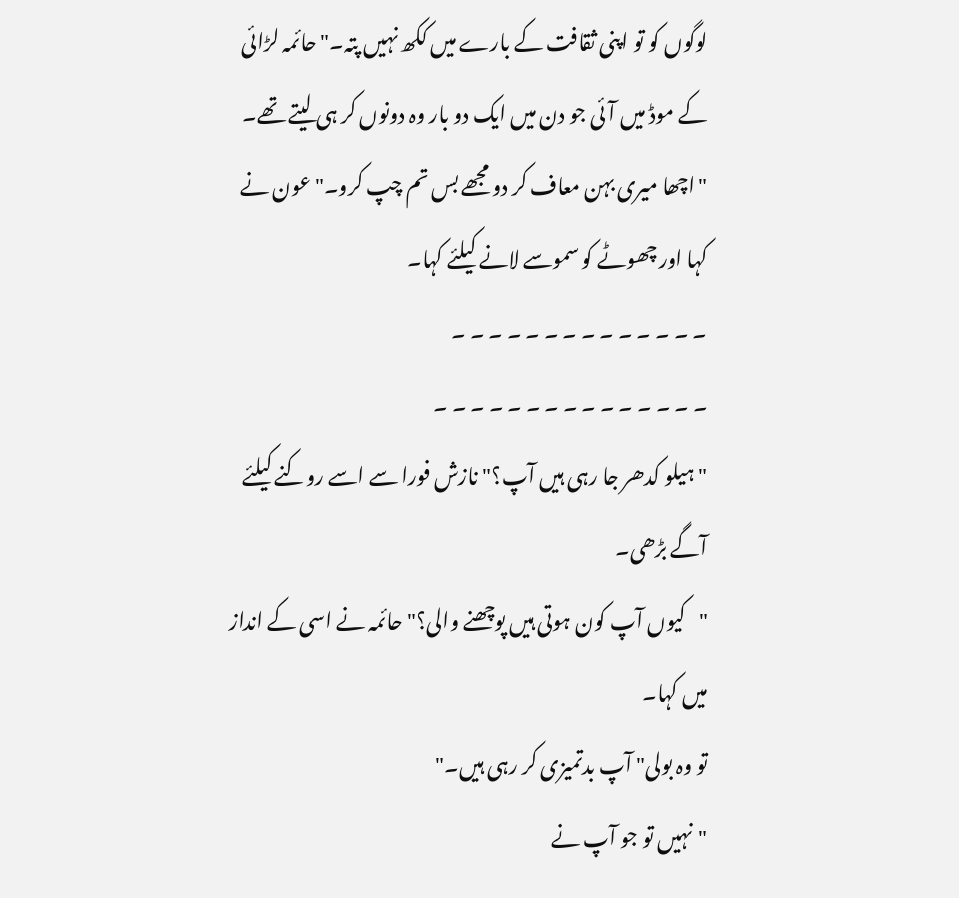لوگوں کو تو اپنی ثقافت کے بارے میں ککھ نہیں پتہ۔" حائمہ لڑائی کے موڈ میں آئی جو دن میں ایک دو بار وہ دونوں کر ہی لیتے تھے۔
"اچھا میری بہن معاف کر دو مجھے بس تم چپ کرو۔" عون نے کہا اور چھوٹے کو سموسے لانے کیلئے کہا۔
۔ ۔ ۔ ۔ ۔ ۔ ۔ ۔ ۔ ۔ ۔ ۔ ۔ ۔
۔ ۔ ۔ ۔ ۔ ۔ ۔ ۔ ۔ ۔ ۔ ۔ ۔ ۔ ۔
"ہیلو کدھر جا رہی ہیں آپ؟" نازش فورا سے اسے روکنے کیلئے آگے بڑھی۔
"کیوں آپ کون ہوتی ہیں پوچھنے والی؟" حائمہ نے اسی کے انداز میں کہا۔
تو وہ بولی" آپ بدتمیزی کر رہی ہیں۔"
"نہیں تو جو آپ نے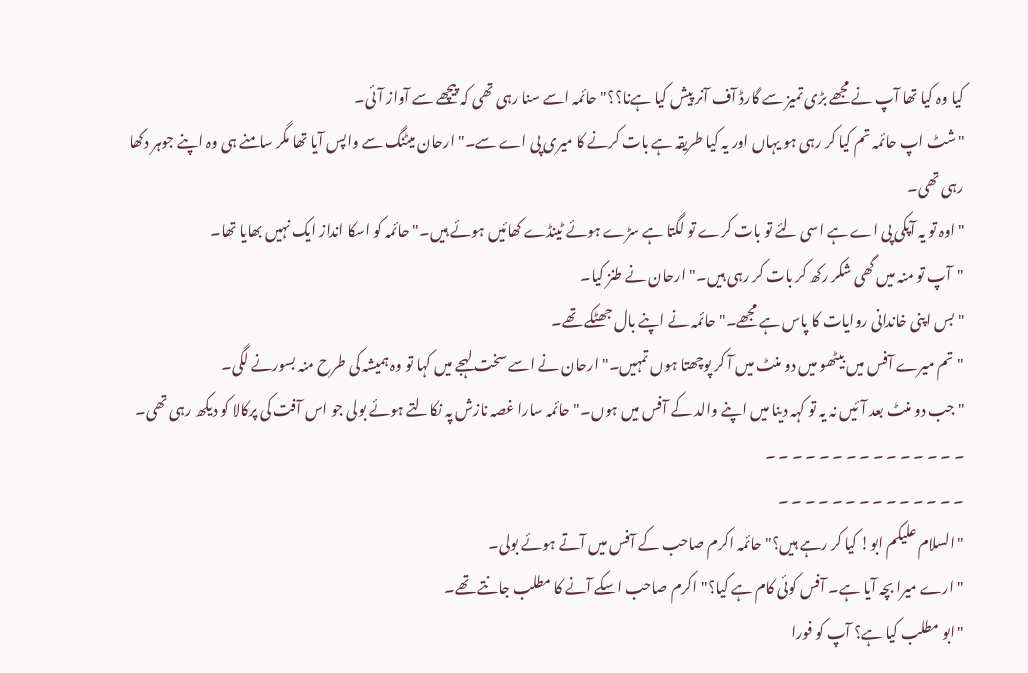کیا وہ کیا تھا آپ نے مجھے بڑی تمیز سے گارڈ آف آنر پیش کیا ہےنا؟؟" حائمہ اسے سنا رہی تھی کہ پیچھے سے آواز آئی۔
"شٹ اپ حائمہ تم کیا کر رہی ہو یہاں اور یہ کیا طریقہ ہے بات کرنے کا میری پی اے سے۔" ارحان میٹنگ سے واپس آیا تھا مگر سامنے ہی وہ اپنے جوہر دکھا رہی تھی۔
"اوہ تو یہ آپکی پی اے ہے اسی لئے تو بات کرے تو لگتا ہے سڑے ہوئے ٹینڈے کھائیں ہوئے ہیں۔" حائمہ کو اسکا انداز ایک نہیں بھایا تھا۔
"آپ تو منہ میں گھی شکر رکھ کر بات کر رہی ہیں۔" ارحان نے طنز کیا۔
"بس اپنی خاندانی روایات کا پاس ہے مجھے۔" حائمہ نے اپنے بال جھٹکے تھے۔
"تم میرے آفس میں بیٹھو میں دو منٹ میں آ کر پوچھتا ہوں تمہیں۔" ارحان نے اسے سخت لہجے میں کہا تو وہ ہمیشہ کی طرح منہ بسورنے لگی۔
"جب دو منٹ بعد آئیں نہ یہ تو کہہ دینا میں اپنے والد کے آفس میں ہوں۔" حائمہ سارا غصہ نازش پہ نکالتے ہوئے بولی جو اس آفت کی پرکالا کو دیکھ رہی تھی۔
۔ ۔ ۔ ۔ ۔ ۔ ۔ ۔ ۔ ۔ ۔ ۔ ۔ ۔ ۔
۔ ۔ ۔ ۔ ۔ ۔ ۔ ۔ ۔ ۔ ۔ ۔ ۔ ۔
"السلام علیکم ابو! کیا کر رہے ہیں؟" حائمہ اکرم صاحب کے آفس میں آتے ہوئے بولی۔
" ارے میرا بچہ آیا ہے۔ آفس کوئی کام ہے کیا؟" اکرم صاحب اسکے آنے کا مطلب جانتے تھے۔
"ابو مطلب کیا ہے؟ آپ کو فورا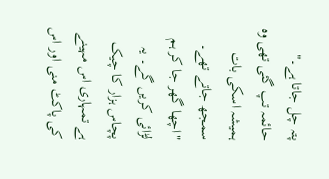پتہ چل جاتا ہے۔" حائمہ تپ گئی تھی وہ ہمیشہ اسکی بات سمجھ جاتے تھے۔
"اچھا گھر جا کر ہم لڑائی کریں گے۔ یہ پچاس ہزار کا چیک ہے تمہاری اس مہینے کی پاکٹ منی اور اس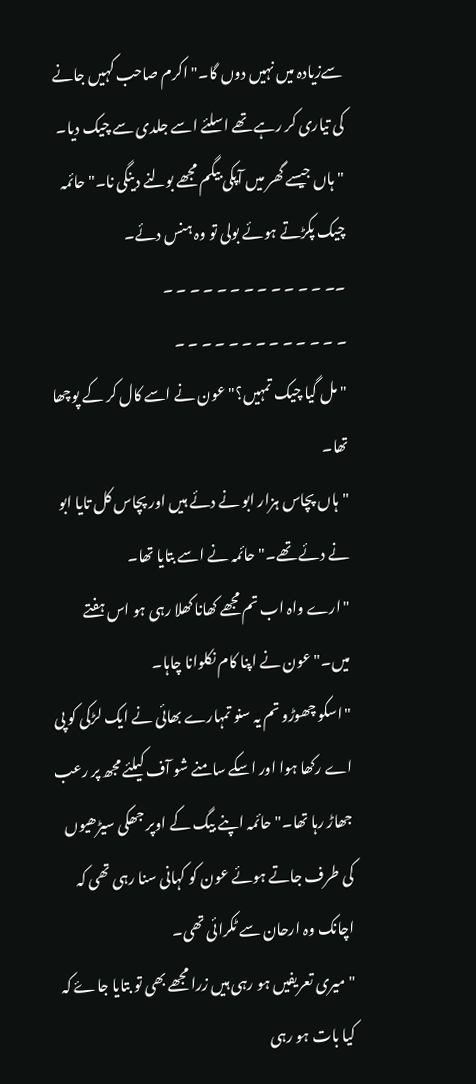سےزیادہ میں نہیں دوں گا۔" اکرم صاحب کہیں جانے کی تیاری کر رہے تھے اسلئے اسے جلدی سے چیک دیا۔
"ہاں جیسے گھر میں آپکی بیگم مجھے بولنے دینگی نا۔" حائمہ چیک پکڑتے ہوئے بولی تو وہ ہنس دئے۔
۔۔ ۔ ۔ ۔ ۔ ۔ ۔ ۔ ۔ ۔ ۔ ۔ ۔
۔ ۔ ۔ ۔ ۔ ۔ ۔ ۔ ۔ ۔ ۔ ۔ ۔
"مل گیا چیک تمہیں؟" عون نے اسے کال کر کے پوچھا تھا۔
"ہاں پچاس ہزار ابو نے دئے ہیں اور پچاس کل تایا ابو نے دئے تھے۔" حائمہ نے اسے بتایا تھا۔
"ارے واہ اب تم مجھے کھانا کھلا رہی ہو اس ہفتے میں۔" عون نے اپنا کام نکلوانا چاہا۔
"اسکو چھوڑو تم یہ سنو تمہارے بھائی نے ایک لڑکی کو پی اے رکھا ہوا اور اسکے سامنے شو آف کیلئے مجھ پر رعب جھاڑ رہا تھا۔" حائمہ اپنے بیگ کے اوپر جھکی سیڑھیوں کی طرف جاتے ہوئے عون کو کہانی سنا رہی تھی کہ اچانک وہ ارحان سے ٹکرائی تھی۔
"میری تعریفیں ہو رہی ہیں زرا مجھے بھی تو بتایا جاۓ کہ کیا بات ہو رہی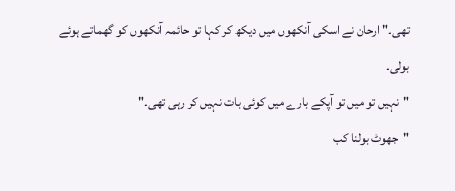تھی۔" ارحان نے اسکی آنکھوں میں دیکھ کر کہا تو حائمہ آنکھوں کو گھماتے ہوئے بولی۔
"نہیں تو میں تو آپکے بارے میں کوئی بات نہیں کر رہی تھی۔"
"جھوٹ بولنا کب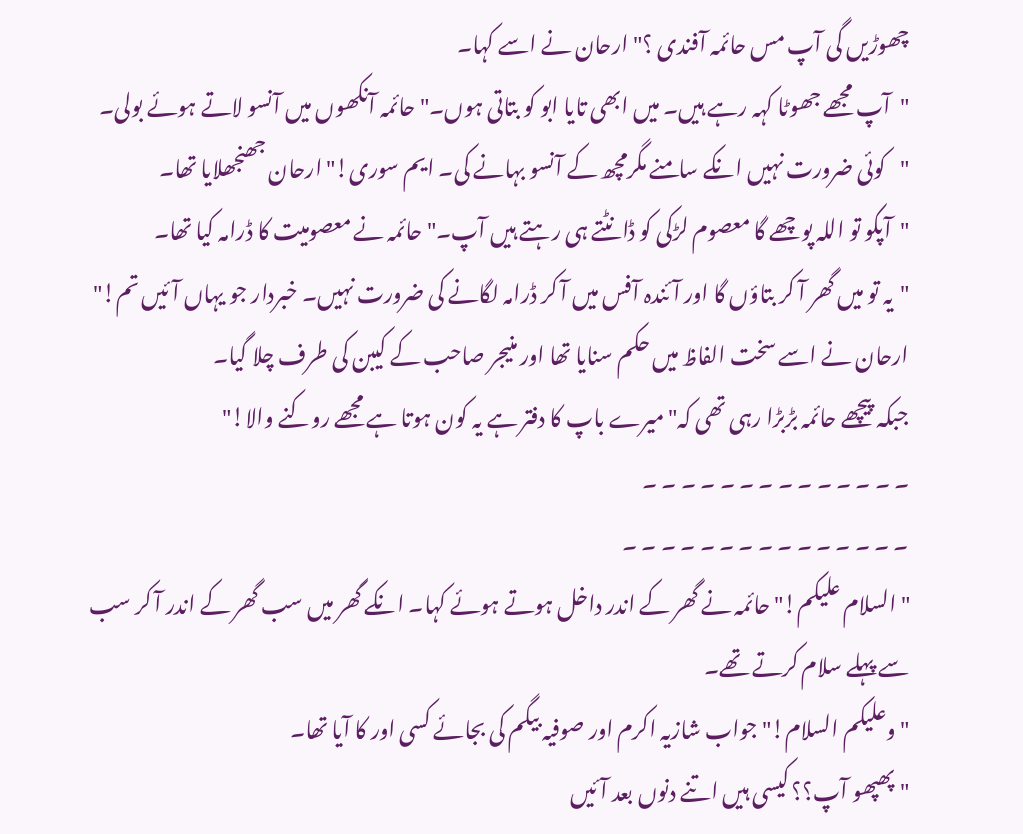چھوڑیں گی آپ مس حائمہ آفندی ؟" ارحان نے اسے کہا۔
"آپ مجھے جھوٹا کہہ رہے ہیں۔ میں ابھی تایا ابو کو بتاتی ہوں۔" حائمہ آنکھوں میں آنسو لاتے ہوئے بولی۔
"کوئی ضرورت نہیں انکے سامنے مگرمچھ کے آنسو بہانے کی۔ ایم سوری!" ارحان جھنجھلایا تھا۔
"آپکو تو اللہ پوچھے گا معصوم لڑکی کو ڈانٹتے ہی رہتے ہیں آپ۔" حائمہ نے معصومیت کا ڈرامہ کیا تھا۔
"یہ تو میں گھر آ کر بتاؤں گا اور آئندہ آفس میں آ کر ڈرامہ لگانے کی ضرورت نہیں۔ خبردار جو یہاں آئیں تم!" ارحان نے اسے سخت الفاظ میں حکم سنایا تھا اور منیجر صاحب کے کیبن کی طرف چلا گیا۔
جبکہ پیچھے حائمہ بڑبڑا رہی تھی کہ"میرے باپ کا دفتر ہے یہ کون ہوتا ہے مجھے روکنے والا!"
۔ ۔ ۔ ۔ ۔ ۔ ۔ ۔ ۔ ۔ ۔ ۔ ۔ ۔
۔ ۔ ۔ ۔ ۔ ۔ ۔ ۔ ۔ ۔ ۔ ۔ ۔ ۔ ۔
"السلام علیکم!" حائمہ نے گھر کے اندر داخل ہوتے ہوئے کہا۔ انکے گھر میں سب گھر کے اندر آ کر سب سے پہلے سلام کرتے تھے۔
"وعلیکم السلام!" جواب شازیہ اکرم اور صوفیہ بیگم کی بجائے کسی اور کا آیا تھا۔
"پھپھو آپ؟؟ کیسی ہیں اتنے دنوں بعد آئیں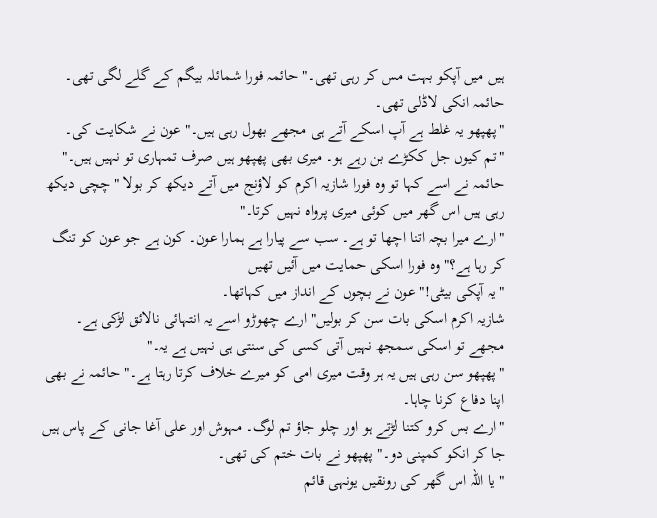ہیں میں آپکو بہت مس کر رہی تھی۔" حائمہ فورا شمائلہ بیگم کے گلے لگی تھی۔
حائمہ انکی لاڈلی تھی۔
"پھپھو یہ غلط ہے آپ اسکے آتے ہی مجھے بھول رہی ہیں۔" عون نے شکایت کی۔
"تم کیوں جل ککڑے بن رہے ہو۔ میری بھی پھپھو ہیں صرف تمہاری تو نہیں ہیں۔" حائمہ نے اسے کہا تو وہ فورا شازیہ اکرم کو لاؤنج میں آتے دیکھ کر بولا "چچی دیکھ رہی ہیں اس گھر میں کوئی میری پرواہ نہیں کرتا۔"
"ارے میرا بچہ اتنا اچھا تو ہے۔ سب سے پیارا ہے ہمارا عون۔ کون ہے جو عون کو تنگ کر رہا ہے؟" وہ فورا اسکی حمایت میں آئیں تھیں
"یہ آپکی بیٹی!" عون نے بچوں کے انداز میں کہاتھا۔
شازیہ اکرم اسکی بات سن کر بولیں" ارے چھوڑو اسے یہ انتہائی نالائق لڑکی ہے۔ مجھے تو اسکی سمجھ نہیں آتی کسی کی سنتی ہی نہیں ہے یہ۔"
"پھپھو سن رہی ہیں یہ ہر وقت میری امی کو میرے خلاف کرتا رہتا ہے۔" حائمہ نے بھی اپنا دفاع کرنا چاہا۔
"ارے بس کرو کتنا لڑتے ہو اور چلو جاؤ تم لوگ۔ مہوش اور علی آغا جانی کے پاس ہیں جا کر انکو کمپنی دو۔" پھپھو نے بات ختم کی تھی۔
" یا اللہ اس گھر کی رونقیں یونہی قائم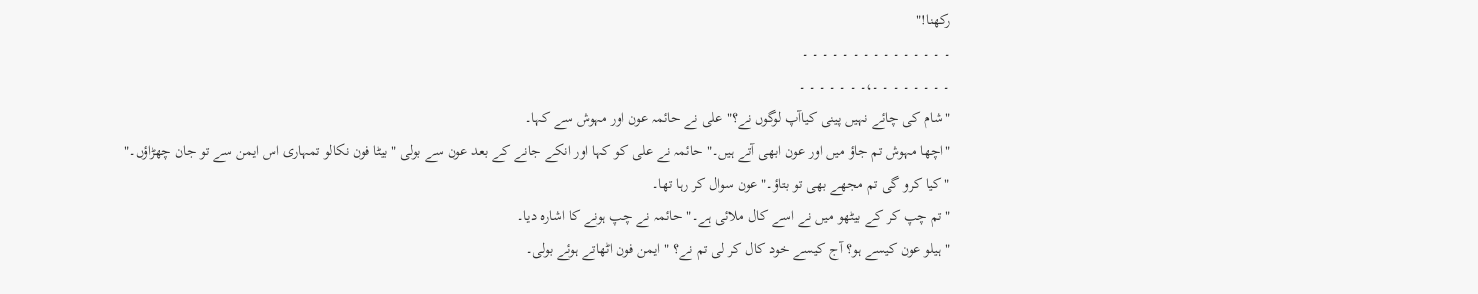رکھنا!"
۔ ۔ ۔ ۔ ۔ ۔ ۔ ۔ ۔ ۔ ۔ ۔ ۔ ۔ ۔
۔ ۔ ۔ ۔ ۔ ۔ ۔ ۔،۔ ۔ ۔ ۔ ۔ ۔ ۔
"شام کی چائے نہیں پینی کیاآپ لوگوں نے؟" علی نے حائمہ عون اور مہوش سے کہا۔
"اچھا مہوش تم جاؤ میں اور عون ابھی آتے ہیں۔" حائمہ نے علی کو کہا اور انکے جانے کے بعد عون سے بولی "بیٹا فون نکالو تمہاری اس ایمن سے تو جان چھڑاؤں۔"
"کیا کرو گی تم مجھے بھی تو بتاؤ۔" عون سوال کر رہا تھا۔
"تم چپ کر کے بیٹھو میں نے اسے کال ملائی ہے۔" حائمہ نے چپ ہونے کا اشارہ دیا۔
" ہیلو عون کیسے ہو؟ آج کیسے خود کال کر لی تم نے؟ " ایمن فون اٹھاتے ہوئے بولی۔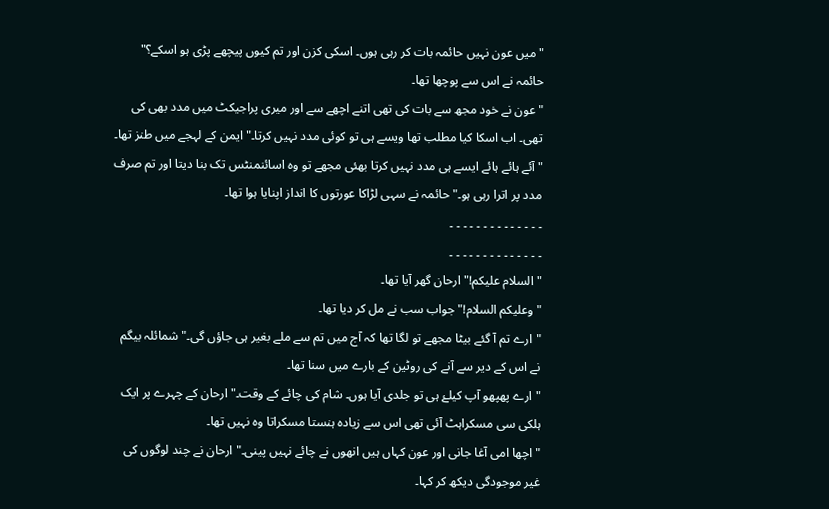"میں عون نہیں حائمہ بات کر رہی ہوں۔ اسکی کزن اور تم کیوں پیچھے پڑی ہو اسکے؟" حائمہ نے اس سے پوچھا تھا۔
"عون نے خود مجھ سے بات کی تھی اتنے اچھے سے اور میری پراجیکٹ میں مدد بھی کی تھی۔ اب اسکا کیا مطلب تھا ویسے ہی تو کوئی مدد نہیں کرتا۔" ایمن کے لہجے میں طنز تھا۔
" آئے ہائے ہائے ایسے ہی مدد نہیں کرتا بھئی مجھے تو وہ اسائنمنٹس تک بنا دیتا اور تم صرف مدد پر اترا رہی ہو۔" حائمہ نے سہی لڑاکا عورتوں کا انداز اپنایا ہوا تھا۔
۔ ۔ ۔ ۔ ۔ ۔ ۔ ۔ ۔ ۔ ۔ ۔ ۔ ۔
۔ ۔ ۔ ۔ ۔ ۔ ۔ ۔ ۔ ۔ ۔ ۔ ۔ ۔
" السلام علیکم!" ارحان گھر آیا تھا۔
"وعلیکم السلام!" جواب سب نے مل کر دیا تھا۔
"ارے تم آ گئے بیٹا مجھے تو لگا تھا کہ آج میں تم سے ملے بغیر ہی جاؤں گی۔" شمائلہ بیگم نے اس کے دیر سے آنے کی روٹین کے بارے میں سنا تھا۔
"ارے پھپھو آپ کیلۓ ہی تو جلدی آیا ہوں۔ شام کی چائے کے وقت۔" ارحان کے چہرے پر ایک ہلکی سی مسکراہٹ آئی تھی اس سے زیادہ ہنستا مسکراتا وہ نہیں تھا۔
"اچھا امی آغا جانی اور عون کہاں ہیں انھوں نے چائے نہیں پینی۔" ارحان نے چند لوگوں کی غیر موجودگی دیکھ کر کہا۔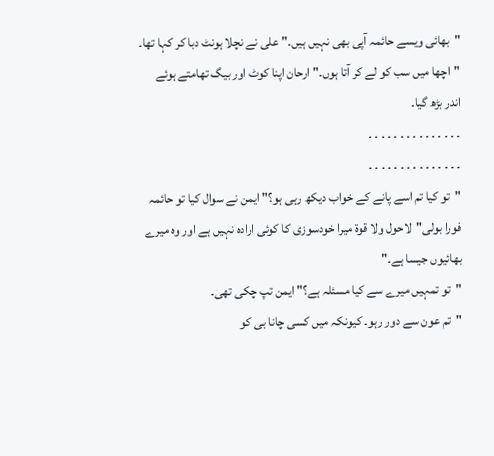"بھائی ویسے حائمہ آپی بھی نہیں ہیں۔" علی نے نچلا ہونٹ دبا کر کہا تھا۔
"اچھا میں سب کو لے کر آتا ہوں۔" ارحان اپنا کوٹ اور بیگ تھامتے ہوئے اندر بڑھ گیا۔
۔ ۔ ۔ ۔ ۔ ۔ ۔ ۔ ۔ ۔ ۔ ۔ ۔ ۔ ۔
۔ ۔ ۔ ۔ ۔ ۔ ۔ ۔ ۔ ۔ ۔ ۔ ۔ ۔ ۔
"تو کیا تم اسے پانے کے خواب دیکھ رہی ہو؟" ایمن نے سوال کیا تو حائمہ فورا بولی"لاحول ولا قوۃ میرا خودسوزی کا کوئی ارادہ نہیں ہے اور وہ میرے بھائیوں جیسا ہے۔"
"تو تمہیں میرے سے کیا مسئلہ ہے؟" ایمن تپ چکی تھی۔
"تم عون سے دور رہو۔ کیونکہ میں کسی چانا بی کو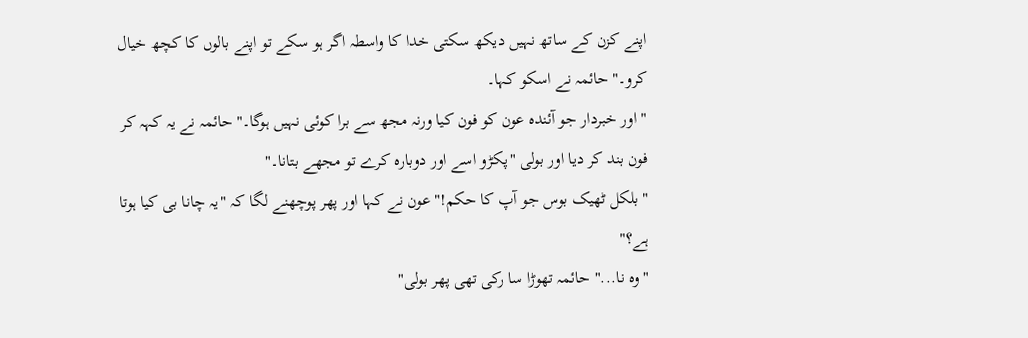اپنے کزن کے ساتھ نہیں دیکھ سکتی خدا کا واسطہ اگر ہو سکے تو اپنے بالوں کا کچھ خیال کرو۔" حائمہ نے اسکو کہا۔
"اور خبردار جو آئندہ عون کو فون کیا ورنہ مجھ سے برا کوئی نہیں ہوگا۔" حائمہ نے یہ کہہ کر فون بند کر دیا اور بولی "پکڑو اسے اور دوبارہ کرے تو مجھے بتانا۔"
"بلکل ٹھیک بوس جو آپ کا حکم!" عون نے کہا اور پھر پوچھنے لگا کہ "یہ چانا بی کیا ہوتا ہے؟"
"وہ نا..." حائمہ تھوڑا سا رکی تھی پھر بولی"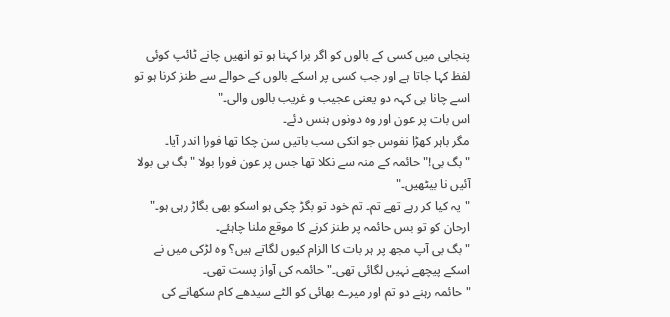پنجابی میں کسی کے بالوں کو اگر برا کہنا ہو تو انھیں چانے ٹائپ کوئی لفظ کہا جاتا ہے اور جب کسی پر اسکے بالوں کے حوالے سے طنز کرنا ہو تو اسے چانا بی کہہ دو یعنی عجیب و غریب بالوں والی۔"
اس بات پر عون اور وہ دونوں ہنس دئے۔
مگر باہر کھڑا نفوس جو انکی سب باتیں سن چکا تھا فورا اندر آیا۔
" بگ بی!" حائمہ کے منہ سے نکلا تھا جس پر عون فورا بولا "بگ بی بولا آئیں نا بیٹھیں۔"
"یہ کیا کر رہے تھے تم۔ تم خود تو بگڑ چکی ہو اسکو بھی بگاڑ رہی ہو۔" ارحان کو تو بس حائمہ پر طنز کرنے کا موقع ملنا چاہئے۔
"بگ بی آپ مجھ پر ہر بات کا الزام کیوں لگاتے ہیں؟ وہ لڑکی میں نے اسکے پیچھے نہیں لگائی تھی۔" حائمہ کی آواز پست تھی۔
" حائمہ رہنے دو تم اور میرے بھائی کو الٹے سیدھے کام سکھانے کی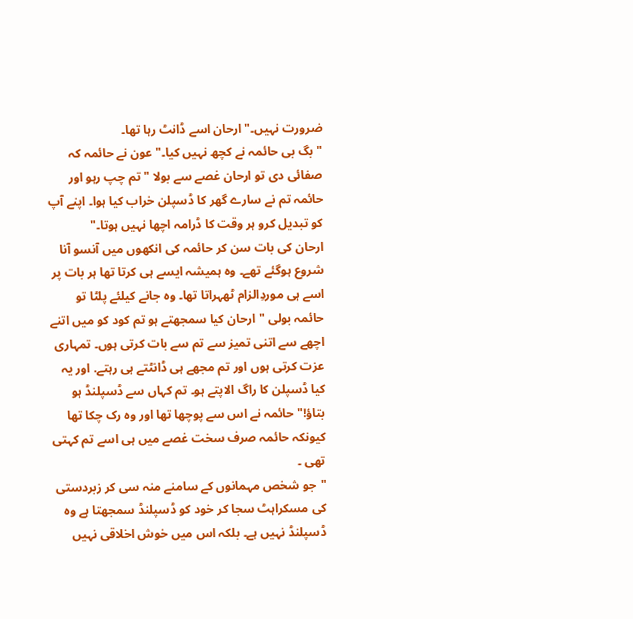ضرورت نہیں۔" ارحان اسے ڈانٹ رہا تھا۔
"بگ بی حائمہ نے کچھ نہیں کیا۔" عون نے حائمہ کہ صفائی دی تو ارحان غصے سے بولا "تم چپ رہو اور حائمہ تم نے سارے گھر کا ڈسپلن خراب کیا ہوا۔ اپنے آپ کو تبدیل کرو ہر وقت کا ڈرامہ اچھا نہیں ہوتا۔"
ارحان کی بات سن کر حائمہ کی انکھوں میں آنسو آنا شروع ہوگئے تھے۔ وہ ہمیشہ ایسے ہی کرتا تھا ہر بات پر اسے ہی موردِالزام ٹھہراتا تھا۔ وہ جانے کیلئے پلٹا تو حائمہ بولی "ارحان کیا سمجھتے ہو تم کود کو میں اتنے اچھے سے اتنی تمیز سے تم سے بات کرتی ہوں۔ تمہاری عزت کرتی ہوں اور تم مجھے ہی ڈانٹتے ہی رہتے. اور یہ کیا ڈسپلن کا راگ الاپتے ہو۔ تم کہاں سے ڈسپلنڈ ہو بتاؤ!" حائمہ نے اس سے پوچھا تھا اور وہ رک چکا تھا کیونکہ حائمہ صرف سخت غصے میں ہی اسے تم کہتی تھی ۔
"جو شخص مہمانوں کے سامنے منہ سی کر زبردستی کی مسکراہٹ سجا کر خود کو ڈسپلنڈ سمجھتا ہے وہ ڈسپلنڈ نہیں ہے۔ بلکہ اس میں خوش اخلاقی نہیں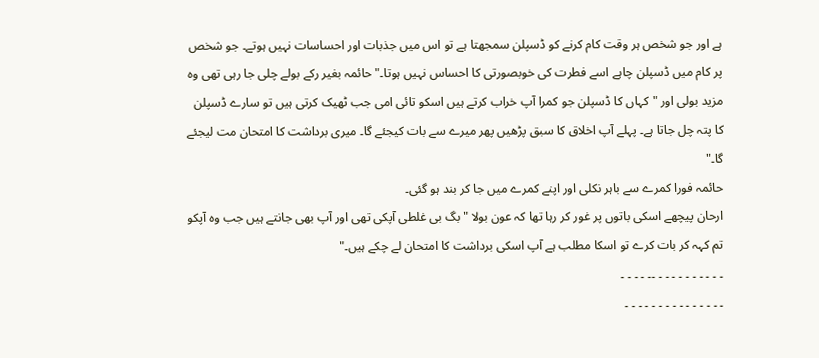ہے اور جو شخص ہر وقت کام کرنے کو ڈسپلن سمجھتا ہے تو اس میں جذبات اور احساسات نہیں ہوتے۔ جو شخص پر کام میں ڈسپلن چاہے اسے فطرت کی خوبصورتی کا احساس نہیں ہوتا۔" حائمہ بغیر رکے بولے چلی جا رہی تھی وہ مزید بولی اور "کہاں کا ڈسپلن جو کمرا آپ خراب کرتے ہیں اسکو تائی امی جب ٹھیک کرتی ہیں تو سارے ڈسپلن کا پتہ چل جاتا ہے۔ پہلے آپ اخلاق کا سبق پڑھیں پھر میرے سے بات کیجئے گا۔ میری برداشت کا امتحان مت لیجئے گا۔"
حائمہ فورا کمرے سے باہر نکلی اور اپنے کمرے میں جا کر بند ہو گئی۔
ارحان پیچھے اسکی باتوں پر غور کر رہا تھا کہ عون بولا " بگ بی غلطی آپکی تھی اور آپ بھی جانتے ہیں جب وہ آپکو تم کہہ کر بات کرے تو اسکا مطلب ہے آپ اسکی برداشت کا امتحان لے چکے ہیں۔"
۔ ۔ ۔ ۔ ۔ ۔ ۔ ۔ ۔ ۔ ۔۔ ۔ ۔ ۔ ۔
۔ ۔ ۔ ۔ ۔ ۔ ۔ ۔ ۔ ۔ ۔ ۔ ۔ ۔ ۔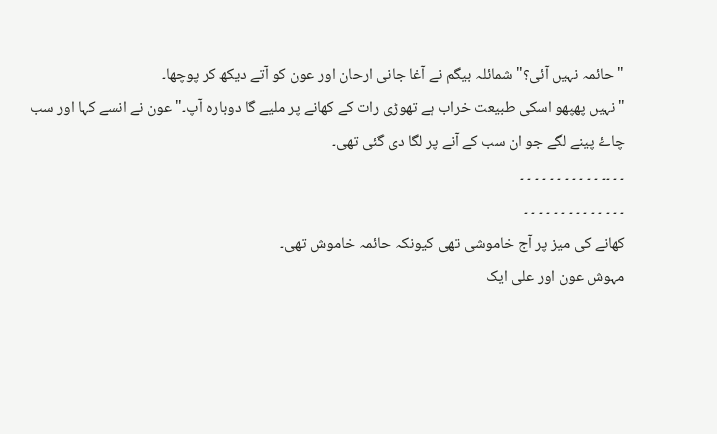"حائمہ نہیں آئی؟" شمائلہ بیگم نے آغا جانی ارحان اور عون کو آتے دیکھ کر پوچھا۔
"نہیں پھپھو اسکی طبیعت خراب ہے تھوڑی رات کے کھانے پر ملیے گا دوبارہ آپ۔" عون نے انسے کہا اور سب چاۓ پینے لگے جو ان سب کے آنے پر لگا دی گئی تھی۔
۔ ۔ ۔۔ ۔ ۔ ۔ ۔ ۔ ۔ ۔ ۔ ۔ ۔ ۔
۔ ۔ ۔ ۔ ۔ ۔ ۔ ۔ ۔ ۔ ۔ ۔ ۔ ۔
کھانے کی میز پر آج خاموشی تھی کیونکہ حائمہ خاموش تھی۔
مہوش عون اور علی ایک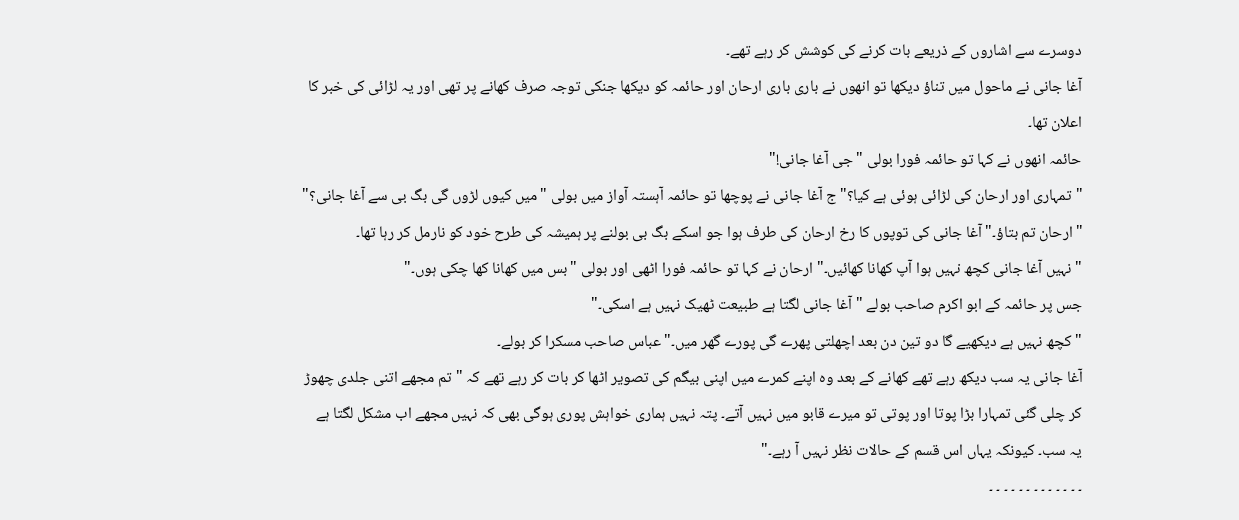دوسرے سے اشاروں کے ذریعے بات کرنے کی کوشش کر رہے تھے۔
آغا جانی نے ماحول میں تناؤ دیکھا تو انھوں نے باری باری ارحان اور حائمہ کو دیکھا جنکی توجہ صرف کھانے پر تھی اور یہ لڑائی کی خبر کا اعلان تھا۔
حائمہ انھوں نے کہا تو حائمہ فورا بولی "جی آغا جانی!"
"تمہاری اور ارحان کی لڑائی ہوئی ہے کیا؟" ج آغا جانی نے پوچھا تو حائمہ آہستہ آواز میں بولی "میں کیوں لڑوں گی بگ بی سے آغا جانی؟"
"ارحان تم بتاؤ۔" آغا جانی کی توپوں کا رخ ارحان کی طرف ہوا جو اسکے بگ بی بولنے پر ہمیشہ کی طرح خود کو نارمل کر رہا تھا۔
" نہیں آغا جانی کچھ نہیں ہوا آپ کھانا کھائیں۔" ارحان نے کہا تو حائمہ فورا اٹھی اور بولی "بس میں کھانا کھا چکی ہوں۔"
جس پر حائمہ کے ابو اکرم صاحب بولے "آغا جانی لگتا ہے طبیعت ٹھیک نہیں ہے اسکی۔"
"کچھ نہیں ہے دیکھیے گا دو تین دن بعد اچھلتی پھرے گی پورے گھر میں۔" عباس صاحب مسکرا کر بولے۔
آغا جانی یہ سب دیکھ رہے تھے کھانے کے بعد وہ اپنے کمرے میں اپنی بیگم کی تصویر اٹھا کر بات کر رہے تھے کہ "تم مجھے اتنی جلدی چھوڑ کر چلی گئی تمہارا بڑا پوتا اور پوتی تو میرے قابو میں نہیں آتے۔ پتہ نہیں ہماری خواہش پوری ہوگی بھی کہ نہیں مجھے اب مشکل لگتا ہے یہ سب۔ کیونکہ یہاں اس قسم کے حالات نظر نہیں آ رہے۔"
۔ ۔ ۔ ۔ ۔ ۔ ۔ ۔ ۔ ۔ ۔ ۔ ۔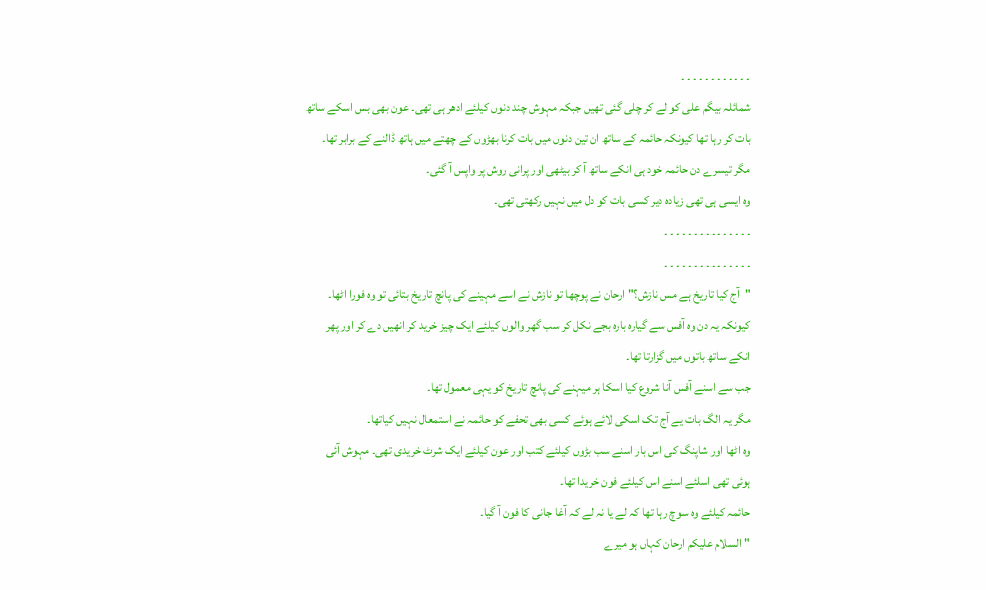۔ ۔ ۔ ۔ ۔ ۔ ۔ ۔ ۔ ۔ ۔ ۔
شمائلہ بیگم علی کو لے کر چلی گئی تھیں جبکہ مہوش چند دنوں کیلئے ادھر ہی تھی۔ عون بھی بس اسکے ساتھ بات کر رہا تھا کیونکہ حائمہ کے ساتھ ان تین دنوں میں بات کرنا بھڑوں کے چھتے میں ہاتھ ڈالنے کے برابر تھا۔
مگر تیسرے دن حائمہ خود ہی انکے ساتھ آ کر بیٹھی اور پرانی روش پر واپس آ گئی۔
وہ ایسی ہی تھی زیادہ دیر کسی بات کو دل میں نہیں رکھتی تھی۔
۔ ۔ ۔ ۔ ۔ ۔ ۔ ۔ ۔ ۔ ۔ ۔ ۔ ۔ ۔
۔ ۔ ۔ ۔ ۔ ۔ ۔ ۔ ۔ ۔ ۔ ۔ ۔ ۔ ۔
"آج کیا تاریخ ہے مس نازش؟" ارحان نے پوچھا تو نازش نے اسے مہینے کی پانچ تاریخ بتائی تو وہ فورا اٹھا۔ کیونکہ یہ دن وہ آفس سے گیارہ بارہ بجے نکل کر سب گھر والوں کیلئے ایک چیز خرید کر انھیں دے کر اور پھر انکے ساتھ باتوں میں گزارتا تھا۔
جب سے اسنے آفس آنا شروع کیا اسکا ہر میہنے کی پانچ تاریخ کو یہی معمول تھا۔
مگر یہ الگ بات یے آج تک اسکی لائے ہوئے کسی بھی تحفے کو حائمہ نے استمعال نہیں کیاتھا۔
وہ اٹھا اور شاپنگ کی اس بار اسنے سب بڑوں کیلئے کتب اور عون کیلئے ایک شرٹ خریدی تھی۔ مہوش آئی ہوئی تھی اسلئے اسنے اس کیلئے فون خریدا تھا۔
حائمہ کیلئے وہ سوچ رہا تھا کہ لے یا نہ لے کہ آغا جانی کا فون آ گیا۔
"السلام علیکم ارحان کہاں ہو میرے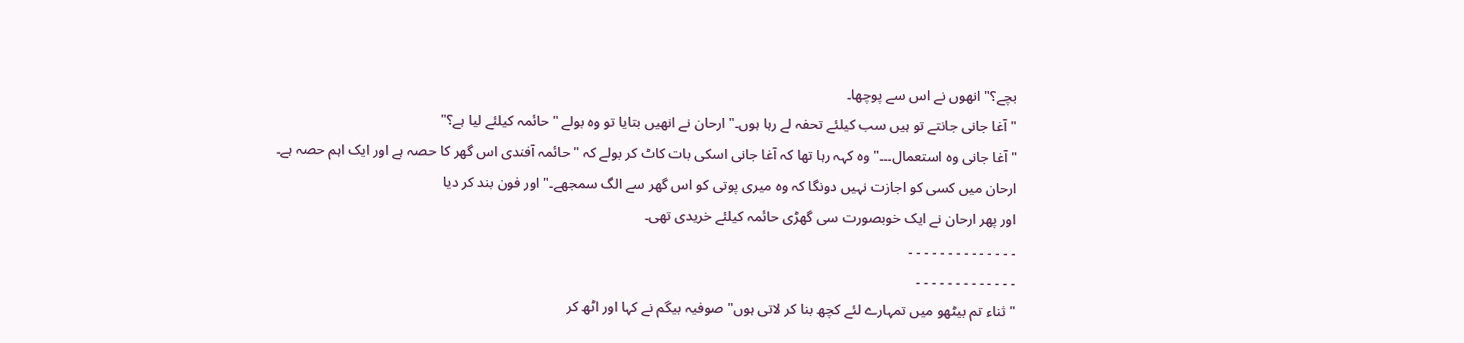بچے؟" انھوں نے اس سے پوچھا۔
"آغا جانی جانتے تو ہیں سب کیلئے تحفہ لے رہا ہوں۔" ارحان نے انھیں بتایا تو وہ بولے "حائمہ کیلئے لیا ہے؟"
"آغا جانی وہ استعمال۔۔۔" وہ کہہ رہا تھا کہ آغا جانی اسکی بات کاٹ کر بولے کہ "حائمہ آفندی اس گھر کا حصہ ہے اور ایک اہم حصہ ہے۔ ارحان میں کسی کو اجازت نہیں دونگا کہ وہ میری پوتی کو اس گھر سے الگ سمجھے۔" اور فون بند کر دیا
اور پھر ارحان نے ایک خوبصورت سی گھڑی حائمہ کیلئے خریدی تھی۔
۔ ۔ ۔ ۔ ۔ ۔ ۔ ۔ ۔ ۔ ۔ ۔ ۔ ۔
۔ ۔ ۔ ۔ ۔ ۔ ۔ ۔ ۔ ۔ ۔ ۔ ۔
" ثناء تم بیٹھو میں تمہارے لئے کچھ بنا کر لاتی ہوں" صوفیہ بیگم نے کہا اور اٹھ کر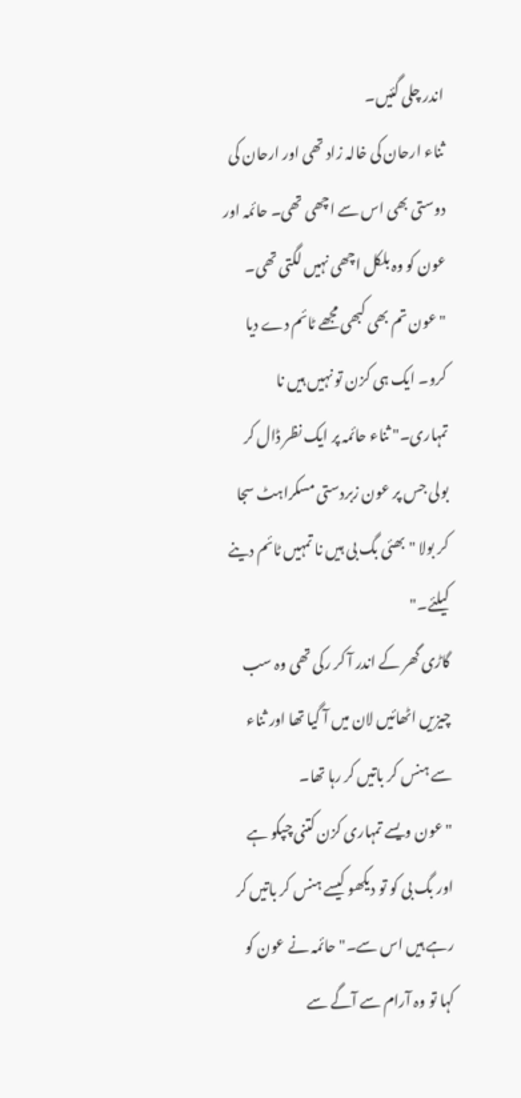اندر چلی گئیں۔
ثناء ارحان کی خالہ زاد تھی اور ارحان کی دوستی بھی اس سے اچھی تھی۔ حائمہ اور عون کو وہ بلکل اچھی نہیں لگتی تھی۔
"عون تم بھی کبھی مجھے ٹائم دے دیا کرو۔ ایک ہی کزن تو نہیں ہیں نا تمہاری۔" ثناء حائمہ پر ایک نظر ڈال کر بولی جس پر عون زبردستی مسکراہٹ سجا کر بولا "بھئی بگ بی ہیں نا تمہیں ٹائم دینے کیلئے۔"
گاڑی گھر کے اندر آ کر رکی تھی وہ سب چیزیں اٹھائیں لان میں آ گیا تھا اور ثناء سے ہنس کر باتیں کر رہا تھا۔
"عون ویسے تمہاری کزن کتنی چپکو ہے اور بگ بی کو تو دیکھو کیسے ہنس کر باتیں کر رہے ہیں اس سے۔" حائمہ نے عون کو کہا تو وہ آرام سے آگے سے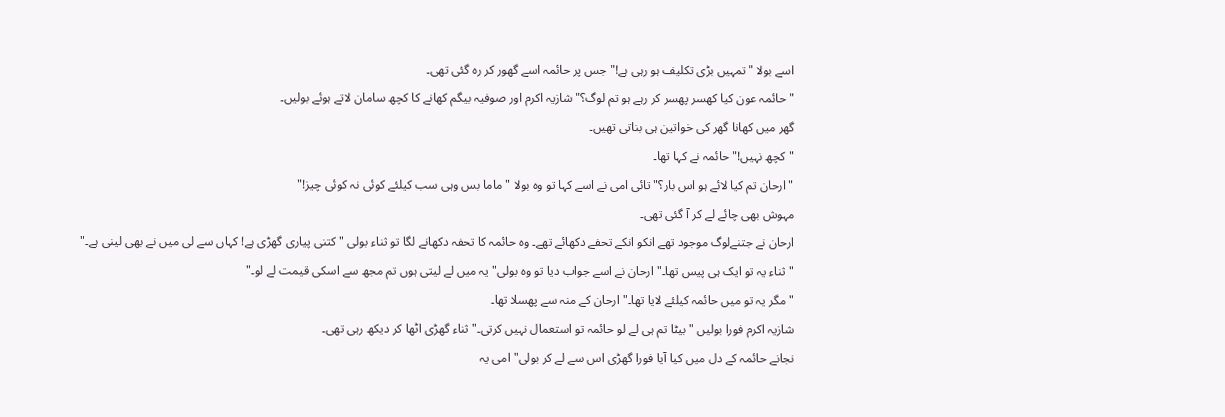اسے بولا "تمہیں بڑی تکلیف ہو رہی ہے!" جس پر حائمہ اسے گھور کر رہ گئی تھی۔
"حائمہ عون کیا کھسر پھسر کر رہے ہو تم لوگ؟" شازیہ اکرم اور صوفیہ بیگم کھانے کا کچھ سامان لاتے ہوئے بولیں۔
گھر میں کھانا گھر کی خواتین ہی بناتی تھیں۔
"کچھ نہیں!"حائمہ نے کہا تھا۔
"ارحان تم کیا لائے ہو اس بار؟" تائی امی نے اسے کہا تو وہ بولا "ماما بس وہی سب کیلئے کوئی نہ کوئی چیز!"
مہوش بھی چائے لے کر آ گئی تھی۔
ارحان نے جتنےلوگ موجود تھے انکو انکے تحفے دکھائے تھے۔ وہ حائمہ کا تحفہ دکھانے لگا تو ثناء بولی "کتنی پیاری گھڑی ہے! کہاں سے لی میں نے بھی لینی ہے۔"
" ثناء یہ تو ایک ہی پیس تھا۔" ارحان نے اسے جواب دیا تو وہ بولی" یہ میں لے لیتی ہوں تم مجھ سے اسکی قیمت لے لو۔"
"مگر یہ تو میں حائمہ کیلئے لایا تھا۔" ارحان کے منہ سے پھسلا تھا۔
شازیہ اکرم فورا بولیں "بیٹا تم ہی لے لو حائمہ تو استعمال نہیں کرتی۔" ثناء گھڑی اٹھا کر دیکھ رہی تھی۔
نجانے حائمہ کے دل میں کیا آیا فورا گھڑی اس سے لے کر بولی" امی یہ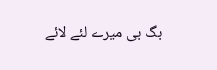بگ بی میرے لئے لائے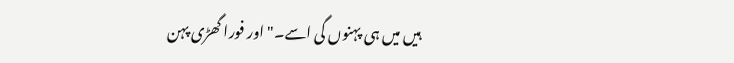ہیں میں ہی پہنوں گی اسے۔" اور فورا گھڑی پہن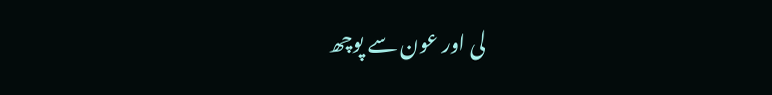لی اور عون سے پوچھ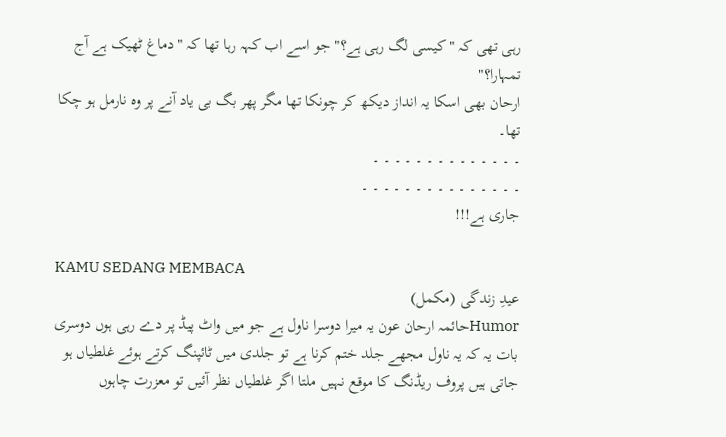رہی تھی کہ "کیسی لگ رہی ہے؟" جو اسے اب کہہ رہا تھا کہ "دماغ ٹھیک ہے آج تمہارا؟"
ارحان بھی اسکا یہ انداز دیکھ کر چونکا تھا مگر پھر بگ بی یاد آنے پر وہ نارمل ہو چکا تھا۔
۔ ۔ ۔ ۔ ۔ ۔ ۔ ۔ ۔ ۔ ۔ ۔ ۔ ۔
۔ ۔ ۔ ۔ ۔ ۔ ۔ ۔ ۔ ۔ ۔ ۔ ۔ ۔ ۔
جاری ہے!!!

KAMU SEDANG MEMBACA
عیدِ زندگی (مکمل)
Humorحائمہ ارحان عون یہ میرا دوسرا ناول ہے جو میں واٹ پیڈ پر دے رہی ہوں دوسری بات یہ کہ یہ ناول مجھے جلد ختم کرنا ہے تو جلدی میں ٹائپنگ کرتے ہوئے غلطیاں ہو جاتی ہیں پروف ریڈنگ کا موقع نہیں ملتا اگر غلطیاں نظر آئیں تو معزرت چاہوں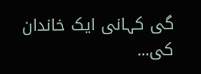گی کہانی ایک خاندان کی...